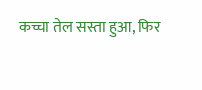कच्चा तेल सस्ता हुआ, फिर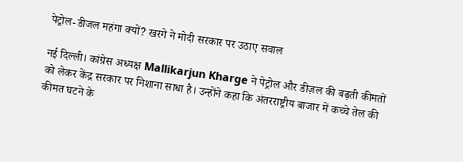पेट्रोल-डीजल महंगा क्यों? खरगे ने मोदी सरकार पर उठाए सवाल

नई दिल्ली। कांग्रेस अध्यक्ष Mallikarjun Kharge ने पेट्रोल और डीज़ल की बढ़ती कीमतों को लेकर केंद्र सरकार पर निशाना साधा है। उन्होंने कहा कि अंतरराष्ट्रीय बाजार में कच्चे तेल की कीमत घटने के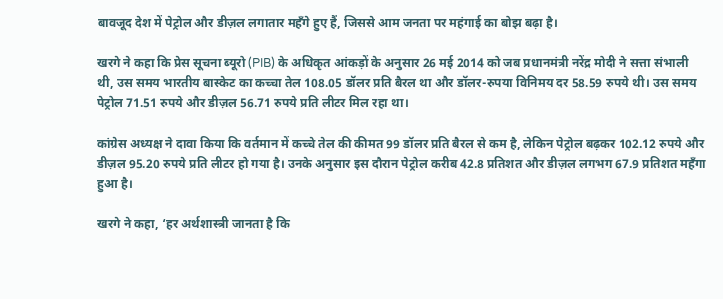बावजूद देश में पेट्रोल और डीज़ल लगातार महँगे हुए हैं, जिससे आम जनता पर महंगाई का बोझ बढ़ा है।

खरगे ने कहा कि प्रेस सूचना ब्यूरो (PIB) के अधिकृत आंकड़ों के अनुसार 26 मई 2014 को जब प्रधानमंत्री नरेंद्र मोदी ने सत्ता संभाली थी, उस समय भारतीय बास्केट का कच्चा तेल 108.05 डॉलर प्रति बैरल था और डॉलर-रुपया विनिमय दर 58.59 रुपये थी। उस समय पेट्रोल 71.51 रुपये और डीज़ल 56.71 रुपये प्रति लीटर मिल रहा था।

कांग्रेस अध्यक्ष ने दावा किया कि वर्तमान में कच्चे तेल की कीमत 99 डॉलर प्रति बैरल से कम है, लेकिन पेट्रोल बढ़कर 102.12 रुपये और डीज़ल 95.20 रुपये प्रति लीटर हो गया है। उनके अनुसार इस दौरान पेट्रोल करीब 42.8 प्रतिशत और डीज़ल लगभग 67.9 प्रतिशत महँगा हुआ है।

खरगे ने कहा, ‘हर अर्थशास्त्री जानता है कि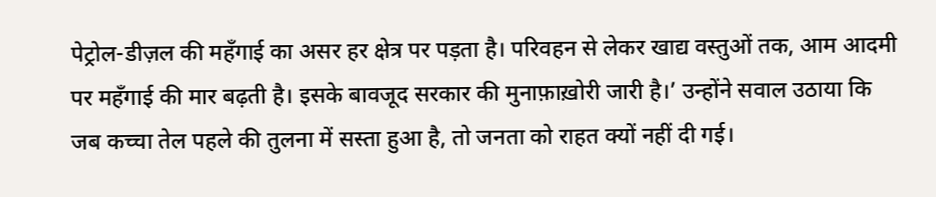पेट्रोल-डीज़ल की महँगाई का असर हर क्षेत्र पर पड़ता है। परिवहन से लेकर खाद्य वस्तुओं तक, आम आदमी पर महँगाई की मार बढ़ती है। इसके बावजूद सरकार की मुनाफ़ाख़ोरी जारी है।’ उन्होंने सवाल उठाया कि जब कच्चा तेल पहले की तुलना में सस्ता हुआ है, तो जनता को राहत क्यों नहीं दी गई।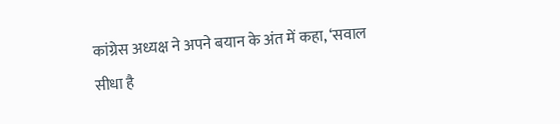कांग्रेस अध्यक्ष ने अपने बयान के अंत में कहा, ‘सवाल सीधा है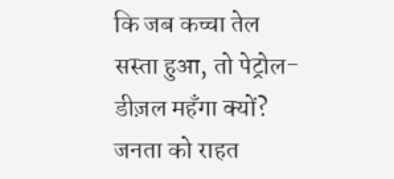कि जब कच्चा तेल सस्ता हुआ, तो पेट्रोल-डीज़ल महँगा क्यों? जनता को राहत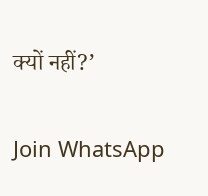क्यों नहीं?’

Join WhatsApp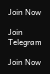Join Now

Join Telegram

Join Now